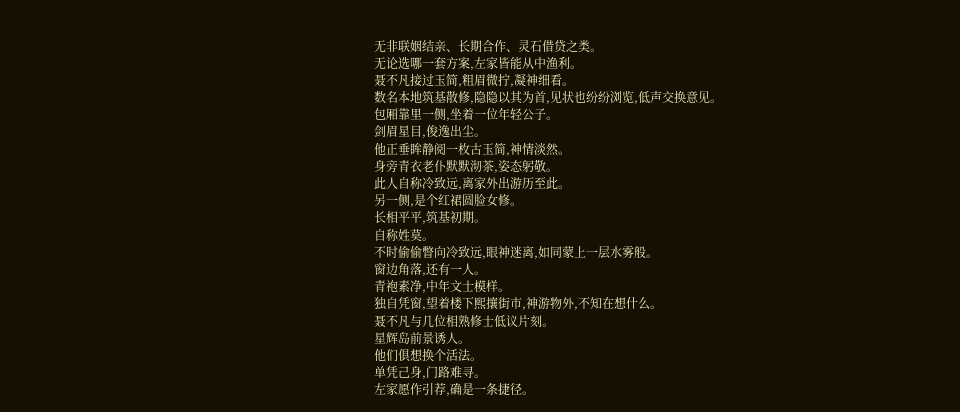无非联姻结亲、长期合作、灵石借贷之类。
无论选哪一套方案,左家皆能从中渔利。
聂不凡接过玉简,粗眉微拧,凝神细看。
数名本地筑基散修,隐隐以其为首,见状也纷纷浏览,低声交换意见。
包厢靠里一侧,坐着一位年轻公子。
剑眉星目,俊逸出尘。
他正垂眸静阅一枚古玉简,神情淡然。
身旁青衣老仆默默沏茶,姿态躬敬。
此人自称冷致远,离家外出游历至此。
另一侧,是个红裙圆脸女修。
长相平平,筑基初期。
自称姓莫。
不时偷偷瞥向冷致远,眼神迷离,如同蒙上一层水雾般。
窗边角落,还有一人。
青袍素净,中年文士模样。
独自凭窗,望着楼下熙攘街市,神游物外,不知在想什么。
聂不凡与几位相熟修士低议片刻。
星辉岛前景诱人。
他们俱想换个活法。
单凭己身,门路难寻。
左家愿作引荐,确是一条捷径。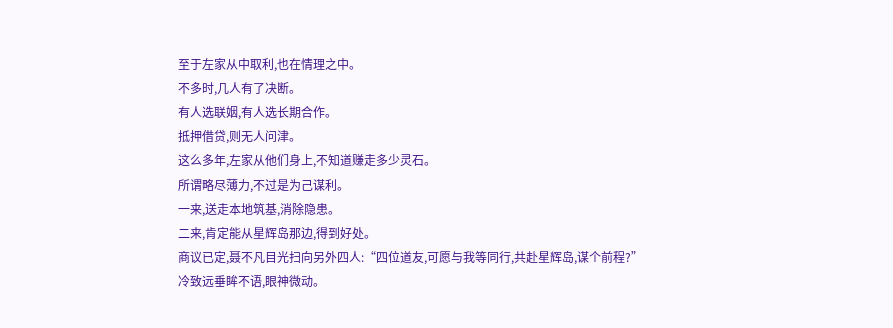至于左家从中取利,也在情理之中。
不多时,几人有了决断。
有人选联姻,有人选长期合作。
抵押借贷,则无人问津。
这么多年,左家从他们身上,不知道赚走多少灵石。
所谓略尽薄力,不过是为己谋利。
一来,送走本地筑基,消除隐患。
二来,肯定能从星辉岛那边,得到好处。
商议已定,聂不凡目光扫向另外四人:“四位道友,可愿与我等同行,共赴星辉岛,谋个前程?”
冷致远垂眸不语,眼神微动。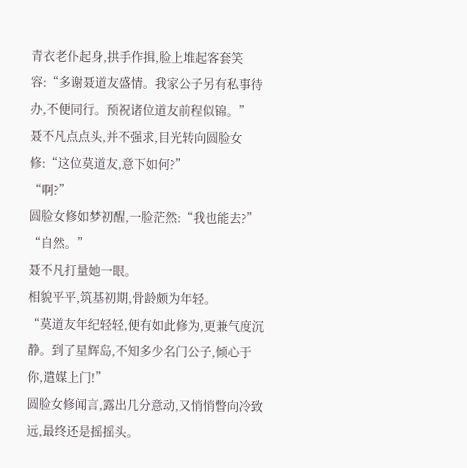青衣老仆起身,拱手作揖,脸上堆起客套笑容:“多谢聂道友盛情。我家公子另有私事待办,不便同行。预祝诸位道友前程似锦。”
聂不凡点点头,并不强求,目光转向圆脸女修:“这位莫道友,意下如何?”
“啊?”
圆脸女修如梦初醒,一脸茫然:“我也能去?”
“自然。”
聂不凡打量她一眼。
相貌平平,筑基初期,骨龄颇为年轻。
“莫道友年纪轻轻,便有如此修为,更兼气度沉静。到了星辉岛,不知多少名门公子,倾心于你,遣媒上门!”
圆脸女修闻言,露出几分意动,又悄悄瞥向冷致远,最终还是摇摇头。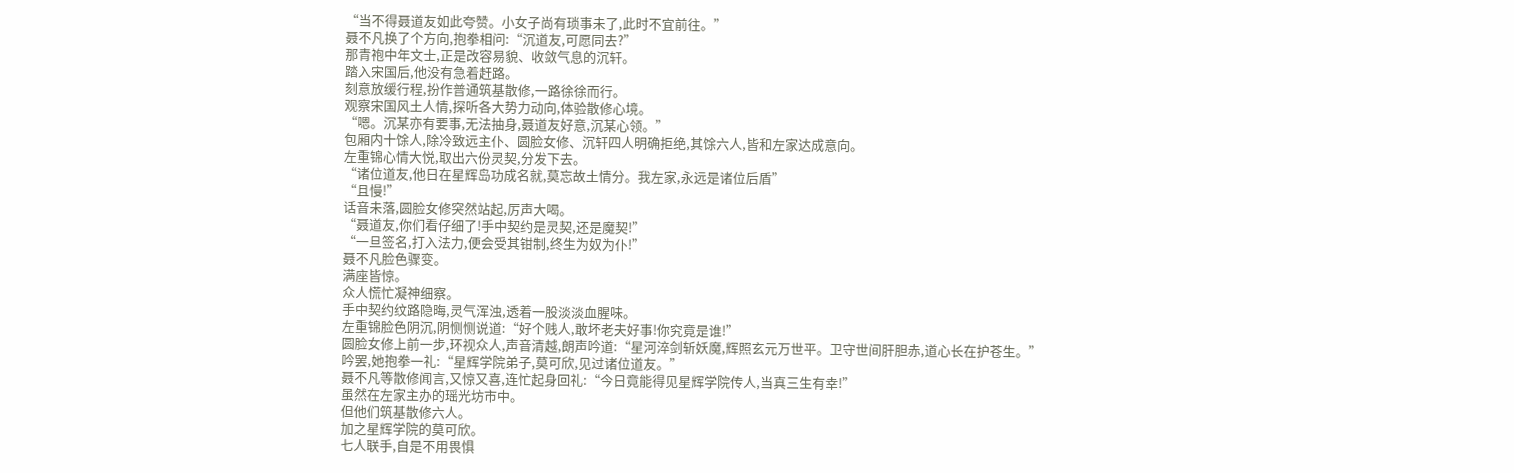“当不得聂道友如此夸赞。小女子尚有琐事未了,此时不宜前往。”
聂不凡换了个方向,抱拳相问:“沉道友,可愿同去?”
那青袍中年文士,正是改容易貌、收敛气息的沉轩。
踏入宋国后,他没有急着赶路。
刻意放缓行程,扮作普通筑基散修,一路徐徐而行。
观察宋国风土人情,探听各大势力动向,体验散修心境。
“嗯。沉某亦有要事,无法抽身,聂道友好意,沉某心领。”
包厢内十馀人,除冷致远主仆、圆脸女修、沉轩四人明确拒绝,其馀六人,皆和左家达成意向。
左重锦心情大悦,取出六份灵契,分发下去。
“诸位道友,他日在星辉岛功成名就,莫忘故土情分。我左家,永远是诸位后盾”
“且慢!”
话音未落,圆脸女修突然站起,厉声大喝。
“聂道友,你们看仔细了!手中契约是灵契,还是魔契!”
“一旦签名,打入法力,便会受其钳制,终生为奴为仆!”
聂不凡脸色骤变。
满座皆惊。
众人慌忙凝神细察。
手中契约纹路隐晦,灵气浑浊,透着一股淡淡血腥味。
左重锦脸色阴沉,阴恻恻说道:“好个贱人,敢坏老夫好事!你究竟是谁!”
圆脸女修上前一步,环视众人,声音清越,朗声吟道:“星河淬剑斩妖魔,辉照玄元万世平。卫守世间肝胆赤,道心长在护苍生。”
吟罢,她抱拳一礼:“星辉学院弟子,莫可欣,见过诸位道友。”
聂不凡等散修闻言,又惊又喜,连忙起身回礼:“今日竟能得见星辉学院传人,当真三生有幸!”
虽然在左家主办的瑶光坊市中。
但他们筑基散修六人。
加之星辉学院的莫可欣。
七人联手,自是不用畏惧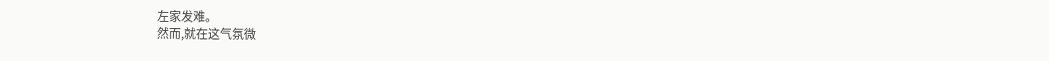左家发难。
然而,就在这气氛微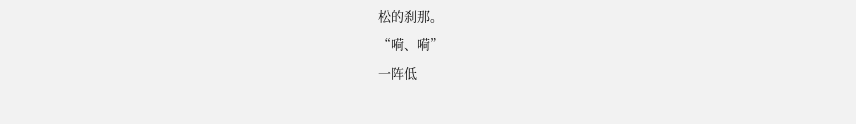松的刹那。
“嗬、嗬”
一阵低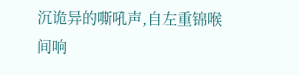沉诡异的嘶吼声,自左重锦喉间响